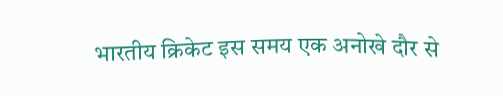भारतीय क्रिकेट इस समय एक अनोखे दौर से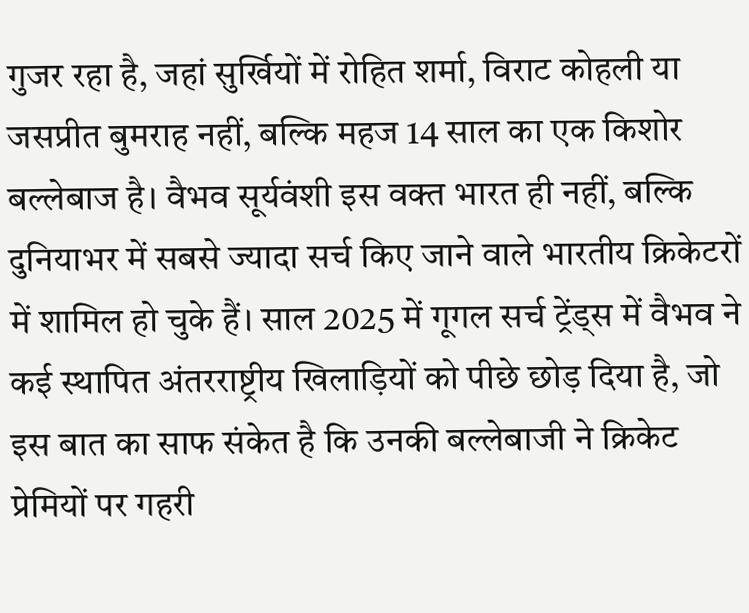गुजर रहा है, जहां सुर्खियों में रोहित शर्मा, विराट कोहली या जसप्रीत बुमराह नहीं, बल्कि महज 14 साल का एक किशोर बल्लेबाज है। वैभव सूर्यवंशी इस वक्त भारत ही नहीं, बल्कि दुनियाभर में सबसे ज्यादा सर्च किए जाने वाले भारतीय क्रिकेटरों में शामिल हो चुके हैं। साल 2025 में गूगल सर्च ट्रेंड्स में वैभव ने कई स्थापित अंतरराष्ट्रीय खिलाड़ियों को पीछे छोड़ दिया है, जो इस बात का साफ संकेत है कि उनकी बल्लेबाजी ने क्रिकेट प्रेमियों पर गहरी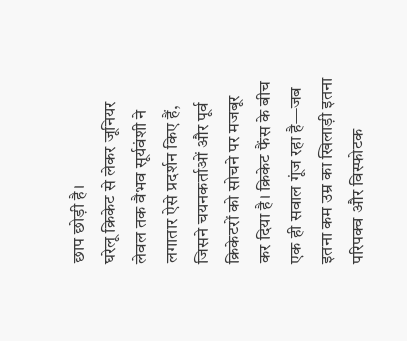छाप छोड़ी है।
घरेलू क्रिकेट से लेकर जूनियर लेवल तक वैभव सूर्यवंशी ने लगातार ऐसे प्रदर्शन किए हैं, जिसने चयनकर्ताओं और पूर्व क्रिकेटरों को सोचने पर मजबूर कर दिया है। क्रिकेट फैंस के बीच एक ही सवाल गूंज रहा है—जब इतना कम उम्र का खिलाड़ी इतना परिपक्व और विस्फोटक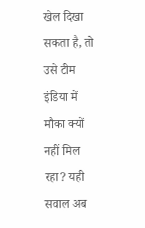खेल दिखा सकता है, तो उसे टीम इंडिया में मौका क्यों नहीं मिल रहा? यही सवाल अब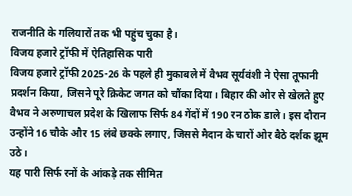राजनीति के गलियारों तक भी पहुंच चुका है।
विजय हजारे ट्रॉफी में ऐतिहासिक पारी
विजय हजारे ट्रॉफी 2025-26 के पहले ही मुकाबले में वैभव सूर्यवंशी ने ऐसा तूफानी प्रदर्शन किया, जिसने पूरे क्रिकेट जगत को चौंका दिया। बिहार की ओर से खेलते हुए वैभव ने अरुणाचल प्रदेश के खिलाफ सिर्फ 84 गेंदों में 190 रन ठोक डाले। इस दौरान उन्होंने 16 चौके और 15 लंबे छक्के लगाए, जिससे मैदान के चारों ओर बैठे दर्शक झूम उठे।
यह पारी सिर्फ रनों के आंकड़े तक सीमित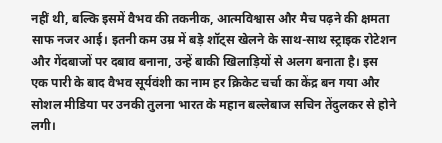नहीं थी, बल्कि इसमें वैभव की तकनीक, आत्मविश्वास और मैच पढ़ने की क्षमता साफ नजर आई। इतनी कम उम्र में बड़े शॉट्स खेलने के साथ-साथ स्ट्राइक रोटेशन और गेंदबाजों पर दबाव बनाना, उन्हें बाकी खिलाड़ियों से अलग बनाता है। इस एक पारी के बाद वैभव सूर्यवंशी का नाम हर क्रिकेट चर्चा का केंद्र बन गया और सोशल मीडिया पर उनकी तुलना भारत के महान बल्लेबाज सचिन तेंदुलकर से होने लगी।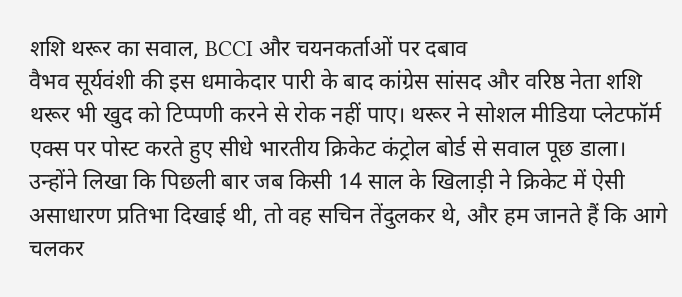शशि थरूर का सवाल, BCCI और चयनकर्ताओं पर दबाव
वैभव सूर्यवंशी की इस धमाकेदार पारी के बाद कांग्रेस सांसद और वरिष्ठ नेता शशि थरूर भी खुद को टिप्पणी करने से रोक नहीं पाए। थरूर ने सोशल मीडिया प्लेटफॉर्म एक्स पर पोस्ट करते हुए सीधे भारतीय क्रिकेट कंट्रोल बोर्ड से सवाल पूछ डाला। उन्होंने लिखा कि पिछली बार जब किसी 14 साल के खिलाड़ी ने क्रिकेट में ऐसी असाधारण प्रतिभा दिखाई थी, तो वह सचिन तेंदुलकर थे, और हम जानते हैं कि आगे चलकर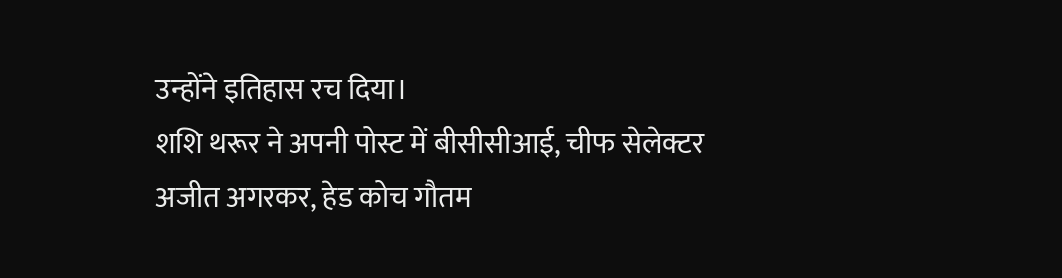उन्होंने इतिहास रच दिया।
शशि थरूर ने अपनी पोस्ट में बीसीसीआई, चीफ सेलेक्टर अजीत अगरकर, हेड कोच गौतम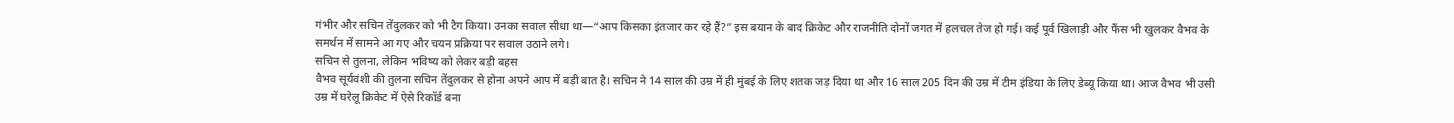गंभीर और सचिन तेंदुलकर को भी टैग किया। उनका सवाल सीधा था—“आप किसका इंतजार कर रहे हैं?” इस बयान के बाद क्रिकेट और राजनीति दोनों जगत में हलचल तेज हो गई। कई पूर्व खिलाड़ी और फैंस भी खुलकर वैभव के समर्थन में सामने आ गए और चयन प्रक्रिया पर सवाल उठाने लगे।
सचिन से तुलना, लेकिन भविष्य को लेकर बड़ी बहस
वैभव सूर्यवंशी की तुलना सचिन तेंदुलकर से होना अपने आप में बड़ी बात है। सचिन ने 14 साल की उम्र में ही मुंबई के लिए शतक जड़ दिया था और 16 साल 205 दिन की उम्र में टीम इंडिया के लिए डेब्यू किया था। आज वैभव भी उसी उम्र में घरेलू क्रिकेट में ऐसे रिकॉर्ड बना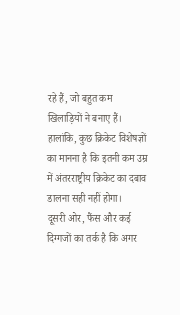रहे हैं, जो बहुत कम खिलाड़ियों ने बनाए हैं। हालांकि, कुछ क्रिकेट विशेषज्ञों का मानना है कि इतनी कम उम्र में अंतरराष्ट्रीय क्रिकेट का दबाव डालना सही नहीं होगा।
दूसरी ओर, फैंस और कई दिग्गजों का तर्क है कि अगर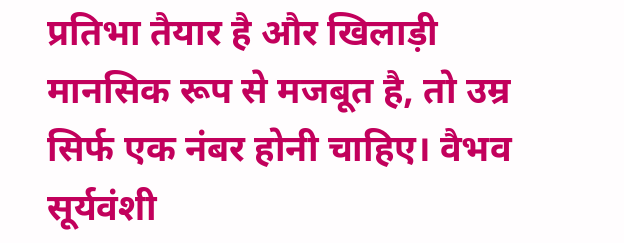प्रतिभा तैयार है और खिलाड़ी मानसिक रूप से मजबूत है, तो उम्र सिर्फ एक नंबर होनी चाहिए। वैभव सूर्यवंशी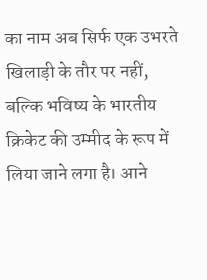का नाम अब सिर्फ एक उभरते खिलाड़ी के तौर पर नहीं, बल्कि भविष्य के भारतीय क्रिकेट की उम्मीद के रूप में लिया जाने लगा है। आने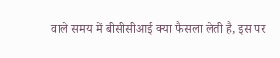वाले समय में बीसीसीआई क्या फैसला लेती है, इस पर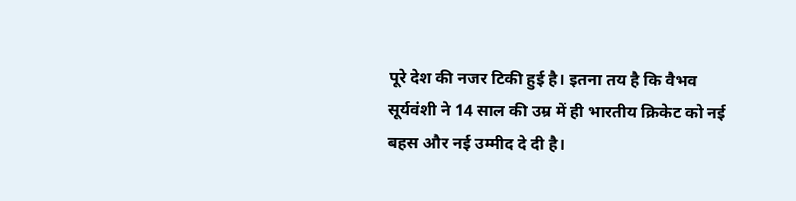पूरे देश की नजर टिकी हुई है। इतना तय है कि वैभव सूर्यवंशी ने 14 साल की उम्र में ही भारतीय क्रिकेट को नई बहस और नई उम्मीद दे दी है।